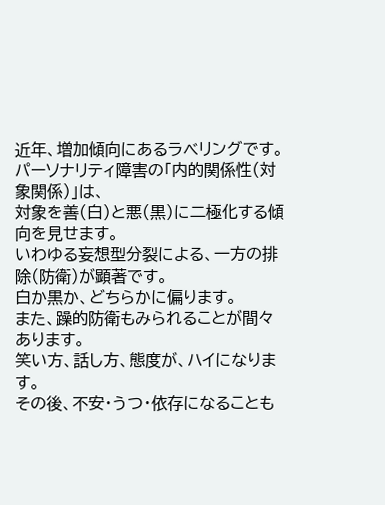近年、増加傾向にあるラべリングです。
パーソナリティ障害の「内的関係性(対象関係)」は、
対象を善(白)と悪(黒)に二極化する傾向を見せます。
いわゆる妄想型分裂による、一方の排除(防衛)が顕著です。
白か黒か、どちらかに偏ります。
また、躁的防衛もみられることが間々あります。
笑い方、話し方、態度が、ハイになります。
その後、不安・うつ・依存になることも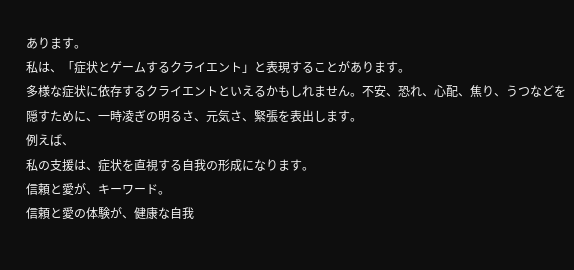あります。
私は、「症状とゲームするクライエント」と表現することがあります。
多様な症状に依存するクライエントといえるかもしれません。不安、恐れ、心配、焦り、うつなどを隠すために、一時凌ぎの明るさ、元気さ、緊張を表出します。
例えば、
私の支援は、症状を直視する自我の形成になります。
信頼と愛が、キーワード。
信頼と愛の体験が、健康な自我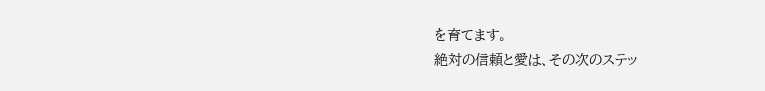を育てます。
絶対の信頼と愛は、その次のステッ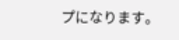プになります。